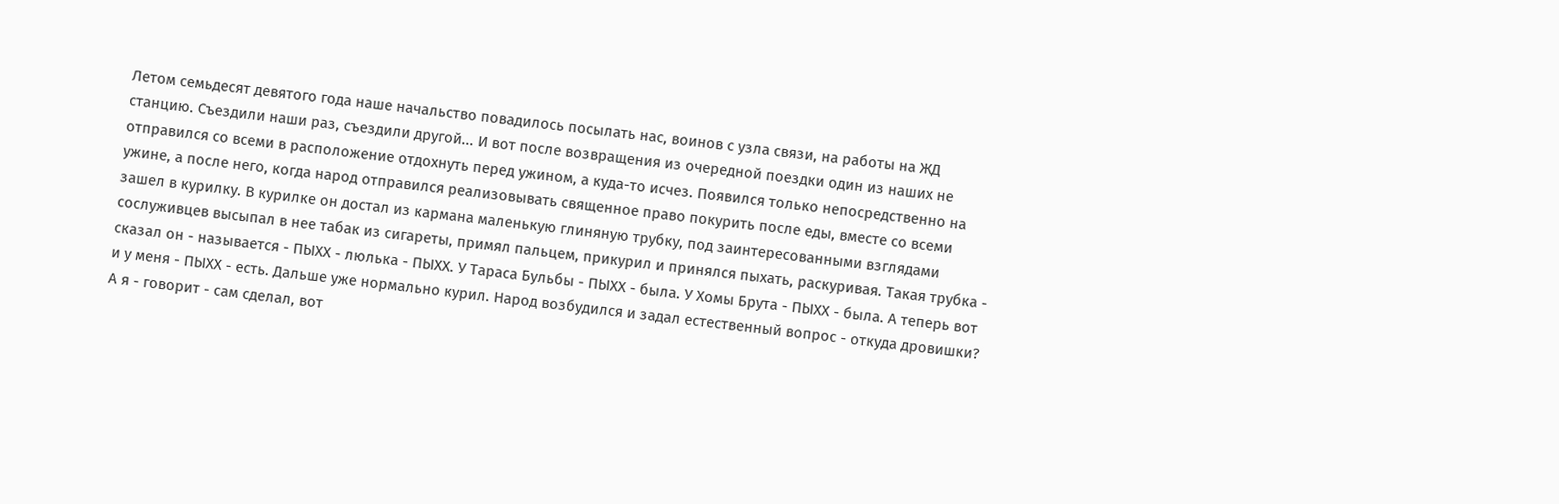Летом семьдесят девятого года наше начальство повадилось посылать нас, воинов с узла связи, на работы на ЖД станцию. Съездили наши раз, съездили другой... И вот после возвращения из очередной поездки один из наших не отправился со всеми в расположение отдохнуть перед ужином, а куда-то исчез. Появился только непосредственно на ужине, а после него, когда народ отправился реализовывать священное право покурить после еды, вместе со всеми зашел в курилку. В курилке он достал из кармана маленькую глиняную трубку, под заинтересованными взглядами сослуживцев высыпал в нее табак из сигареты, примял пальцем, прикурил и принялся пыхать, раскуривая. Такая трубка - сказал он - называется - ПЫХХ - люлька - ПЫХХ. У Тараса Бульбы - ПЫХХ - была. У Хомы Брута - ПЫХХ - была. А теперь вот и у меня - ПЫХХ - есть. Дальше уже нормально курил. Народ возбудился и задал естественный вопрос - откуда дровишки? А я - говорит - сам сделал, вот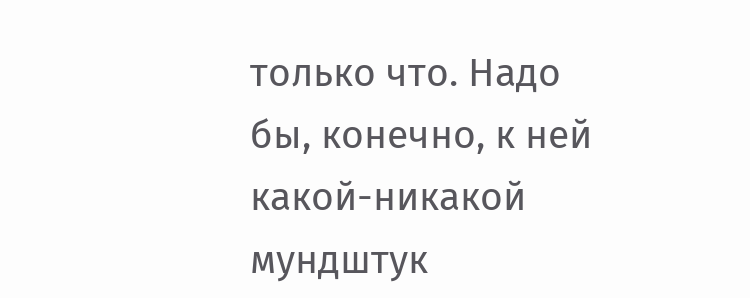только что. Надо бы, конечно, к ней какой-никакой мундштук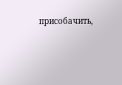присобачить,